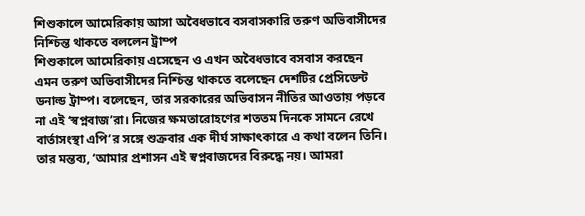শিশুকালে আমেরিকায় আসা অবৈধভাবে বসবাসকারি তরুণ অভিবাসীদের নিশ্চিন্ত থাকতে বললেন ট্রাম্প
শিশুকালে আমেরিকায় এসেছেন ও এখন অবৈধভাবে বসবাস করছেন এমন তরুণ অভিবাসীদের নিশ্চিন্ত থাকতে বলেছেন দেশটির প্রেসিডেন্ট ডনাল্ড ট্রাম্প। বলেছেন, তার সরকারের অভিবাসন নীতির আওতায় পড়বে না এই ‘স্বপ্নবাজ’রা। নিজের ক্ষমতারোহণের শততম দিনকে সামনে রেখে বার্তাসংস্থা এপি’র সঙ্গে শুক্রবার এক দীর্ঘ সাক্ষাৎকারে এ কথা বলেন তিনি। তার মন্তব্য, ‘আমার প্রশাসন এই স্বপ্নবাজদের বিরুদ্ধে নয়। আমরা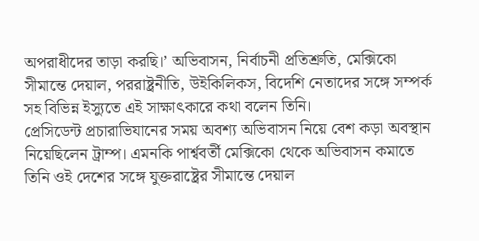অপরাধীদের তাড়া করছি।’ অভিবাসন, নির্বাচনী প্রতিশ্রুতি, মেক্সিকো সীমান্তে দেয়াল, পররাষ্ট্রনীতি, উইকিলিকস, বিদেশি নেতাদের সঙ্গে সম্পর্ক সহ বিভিন্ন ইস্যুতে এই সাক্ষাৎকারে কথা বলেন তিনি।
প্রেসিডেন্ট প্রচারাভিযানের সময় অবশ্য অভিবাসন নিয়ে বেশ কড়া অবস্থান নিয়েছিলেন ট্রাম্প। এমনকি পার্শ্ববর্তী মেক্সিকো থেকে অভিবাসন কমাতে তিনি ওই দেশের সঙ্গে যুক্তরাষ্ট্রের সীমান্তে দেয়াল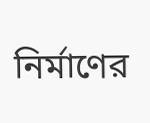নির্মাণের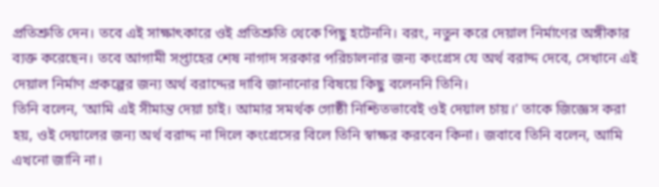প্রতিশ্রুতি দেন। তবে এই সাক্ষাৎকারে ওই প্রতিশ্রুতি থেকে পিছু হটেননি। বরং, নতুন করে দেয়াল নির্মাণের অঙ্গীকার ব্যক্ত করেছেন। তবে আগামী সপ্তাহের শেষ নাগাদ সরকার পরিচালনার জন্য কংগ্রেস যে অর্থ বরাদ্দ দেবে, সেখানে এই দেয়াল নির্মাণ প্রকল্পের জন্য অর্থ বরাদ্দের দাবি জানানোর বিষয়ে কিছু বলেননি তিনি।
তিনি বলেন, ‘আমি এই সীমান্ত দেয়া চাই। আমার সমর্থক গোষ্ঠী নিশ্চিতভাবেই ওই দেয়াল চায়।’ তাকে জিজ্ঞেস করা হয়, ওই দেয়ালের জন্য অর্থ বরাদ্দ না দিলে কংগ্রেসের বিলে তিনি স্বাক্ষর করবেন কিনা। জবাবে তিনি বলেন, আমি এখনো জানি না।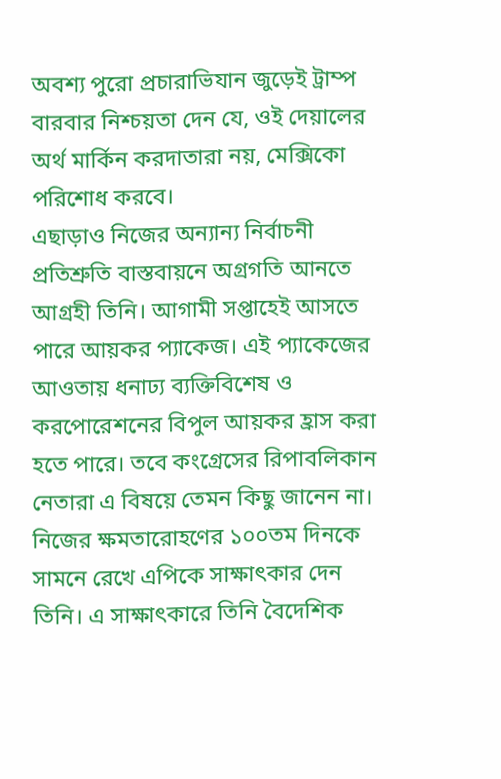অবশ্য পুরো প্রচারাভিযান জুড়েই ট্রাম্প বারবার নিশ্চয়তা দেন যে, ওই দেয়ালের অর্থ মার্কিন করদাতারা নয়, মেক্সিকো পরিশোধ করবে।
এছাড়াও নিজের অন্যান্য নির্বাচনী প্রতিশ্রুতি বাস্তবায়নে অগ্রগতি আনতে আগ্রহী তিনি। আগামী সপ্তাহেই আসতে পারে আয়কর প্যাকেজ। এই প্যাকেজের আওতায় ধনাঢ্য ব্যক্তিবিশেষ ও করপোরেশনের বিপুল আয়কর হ্রাস করা হতে পারে। তবে কংগ্রেসের রিপাবলিকান নেতারা এ বিষয়ে তেমন কিছু জানেন না।
নিজের ক্ষমতারোহণের ১০০তম দিনকে সামনে রেখে এপিকে সাক্ষাৎকার দেন তিনি। এ সাক্ষাৎকারে তিনি বৈদেশিক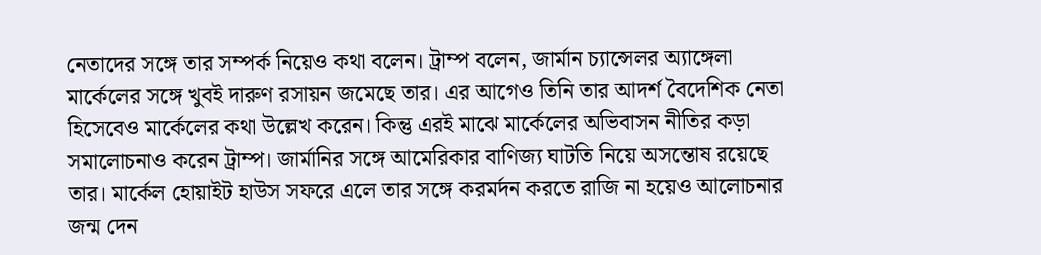নেতাদের সঙ্গে তার সম্পর্ক নিয়েও কথা বলেন। ট্রাম্প বলেন, জার্মান চ্যান্সেলর অ্যাঙ্গেলা মার্কেলের সঙ্গে খুবই দারুণ রসায়ন জমেছে তার। এর আগেও তিনি তার আদর্শ বৈদেশিক নেতা হিসেবেও মার্কেলের কথা উল্লেখ করেন। কিন্তু এরই মাঝে মার্কেলের অভিবাসন নীতির কড়া সমালোচনাও করেন ট্রাম্প। জার্মানির সঙ্গে আমেরিকার বাণিজ্য ঘাটতি নিয়ে অসন্তোষ রয়েছে তার। মার্কেল হোয়াইট হাউস সফরে এলে তার সঙ্গে করমর্দন করতে রাজি না হয়েও আলোচনার জন্ম দেন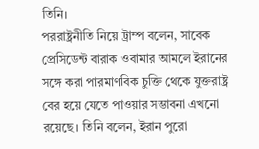তিনি।
পররাষ্ট্রনীতি নিয়ে ট্রাম্প বলেন, সাবেক প্রেসিডেন্ট বারাক ওবামার আমলে ইরানের সঙ্গে করা পারমাণবিক চুক্তি থেকে যুক্তরাষ্ট্র বের হয়ে যেতে পাওয়ার সম্ভাবনা এখনো রয়েছে। তিনি বলেন, ইরান পুরো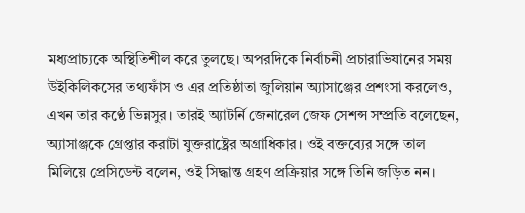মধ্যপ্রাচ্যকে অস্থিতিশীল করে তুলছে। অপরদিকে নির্বাচনী প্রচারাভিযানের সময় উইকিলিকসের তথ্যফাঁস ও এর প্রতিষ্ঠাতা জুলিয়ান অ্যাসাঞ্জের প্রশংসা করলেও, এখন তার কণ্ঠে ভিন্নসুর। তারই অ্যাটর্নি জেনারেল জেফ সেশন্স সম্প্রতি বলেছেন, অ্যাসাঞ্জকে গ্রেপ্তার করাটা যুক্তরাষ্ট্রের অগ্রাধিকার। ওই বক্তব্যের সঙ্গে তাল মিলিয়ে প্রেসিডেন্ট বলেন, ওই সিদ্ধান্ত গ্রহণ প্রক্রিয়ার সঙ্গে তিনি জড়িত নন।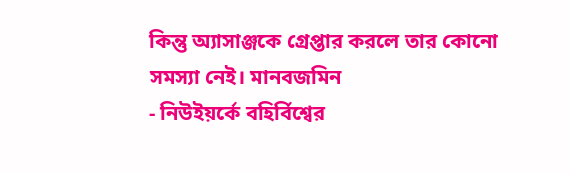কিন্তু অ্যাসাঞ্জকে গ্রেপ্তার করলে তার কোনো সমস্যা নেই। মানবজমিন
- নিউইয়র্কে বহির্বিশ্বের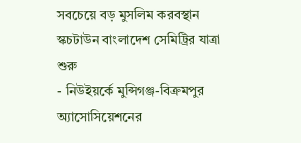সবচেয়ে বড় মুসলিম করবস্থান স্কচটাউন বাংলাদেশ সেমিট্রির যাত্রা শুরু
- নিউইয়র্কে মুন্সিগঞ্জ-বিক্রমপুর অ্যাসোসিয়েশনের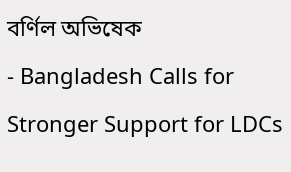বর্ণিল অভিষেক
- Bangladesh Calls for Stronger Support for LDCs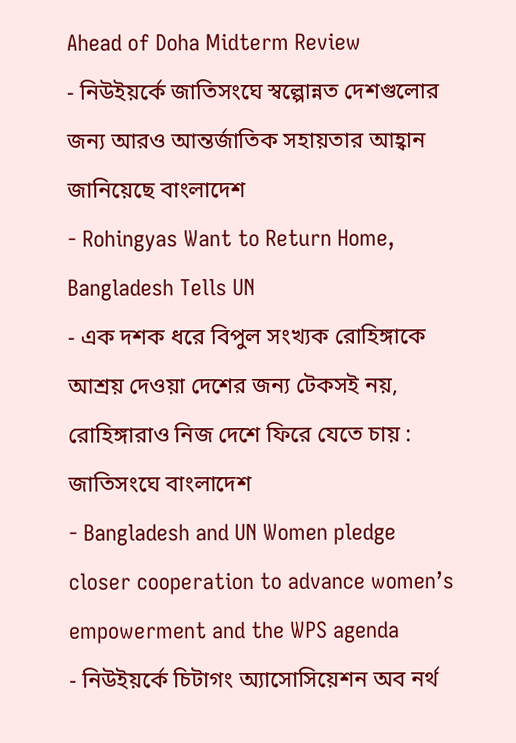Ahead of Doha Midterm Review
- নিউইয়র্কে জাতিসংঘে স্বল্পোন্নত দেশগুলোর জন্য আরও আন্তর্জাতিক সহায়তার আহ্বান জানিয়েছে বাংলাদেশ
- Rohingyas Want to Return Home, Bangladesh Tells UN
- এক দশক ধরে বিপুল সংখ্যক রোহিঙ্গাকে আশ্রয় দেওয়া দেশের জন্য টেকসই নয়, রোহিঙ্গারাও নিজ দেশে ফিরে যেতে চায় : জাতিসংঘে বাংলাদেশ
- Bangladesh and UN Women pledge closer cooperation to advance women’s empowerment and the WPS agenda
- নিউইয়র্কে চিটাগং অ্যাসোসিয়েশন অব নর্থ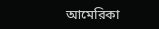আমেরিকা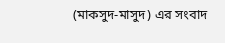(মাকসুদ-মাসুদ) এর সংবাদ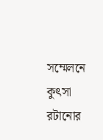সম্মেলনে কুৎসা রটানোর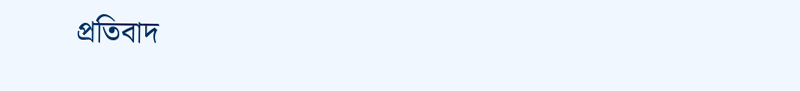প্রতিবাদ